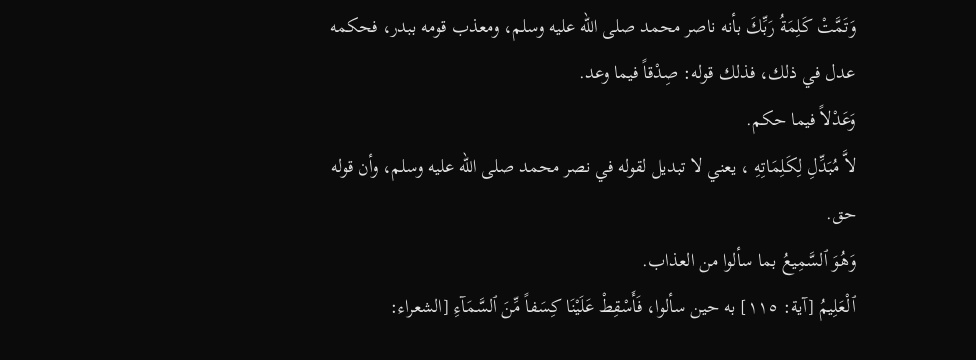وَتَمَّتْ كَلِمَةُ رَبِّكَ بأنه ناصر محمد صلى الله عليه وسلم، ومعذب قومه ببدر، فحكمه عدل في ذلك، فذلك قوله: صِدْقاً فيما وعد.
وَعَدْلاً فيما حكم.
لاَّ مُبَدِّلِ لِكَلِمَاتِهِ ، يعني لا تبديل لقوله في نصر محمد صلى الله عليه وسلم، وأن قوله حق.
وَهُوَ ٱلسَّمِيعُ بما سألوا من العذاب.
ٱلْعَلِيمُ [آية: ١١٥] به حين سألوا، فَأَسْقِطْ عَلَيْنَا كِسَفاً مِّنَ ٱلسَّمَآءِ [الشعراء: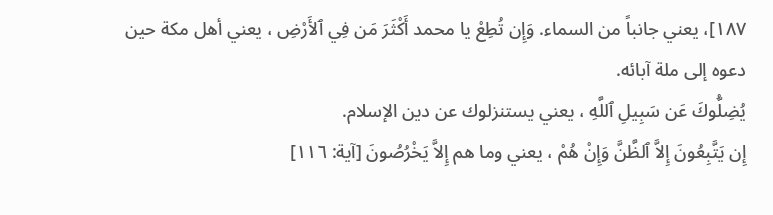١٨٧]، يعني جانباً من السماء. وَإِن تُطِعْ يا محمد أَكْثَرَ مَن فِي ٱلأَرْضِ ، يعني أهل مكة حين دعوه إلى ملة آبائه.
يُضِلُّوكَ عَن سَبِيلِ ٱللَّهِ ، يعني يستنزلوك عن دين الإسلام.
إِن يَتَّبِعُونَ إِلاَّ ٱلظَّنَّ وَإِنْ هُمْ ، يعني وما هم إِلاَّ يَخْرُصُونَ [آية: ١١٦]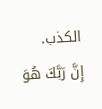الكذب.
إِنَّ رَبَّكَ هُوَ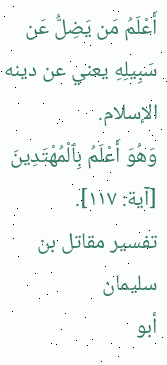أَعْلَمُ مَن يَضِلُّ عَن سَبِيلِهِ يعني عن دينه الإسلام.
وَهُوَ أَعْلَمُ بِٱلْمُهْتَدِينَ [آية: ١١٧].
تفسير مقاتل بن سليمان
أبو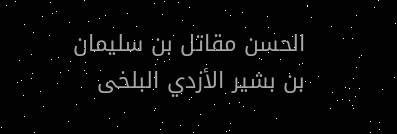الحسن مقاتل بن سليمان بن بشير الأزدي البلخى